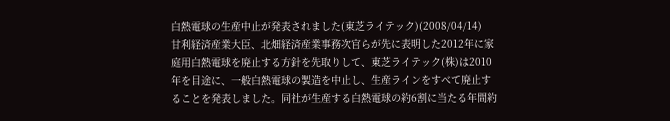白熱電球の生産中止が発表されました(東芝ライテック)(2008/04/14)
甘利経済産業大臣、北畑経済産業事務次官らが先に表明した2012年に家庭用白熱電球を廃止する方針を先取りして、東芝ライテック(株)は2010年を目途に、一般白熱電球の製造を中止し、生産ラインをすべて廃止することを発表しました。同社が生産する白熱電球の約6割に当たる年間約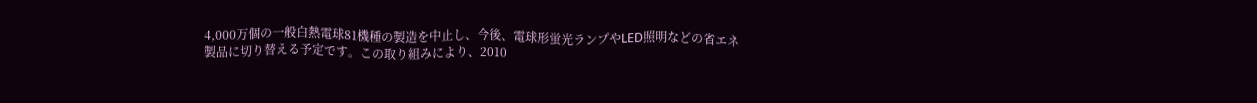4,000万個の一般白熱電球81機種の製造を中止し、今後、電球形蛍光ランプやLED照明などの省エネ製品に切り替える予定です。この取り組みにより、2010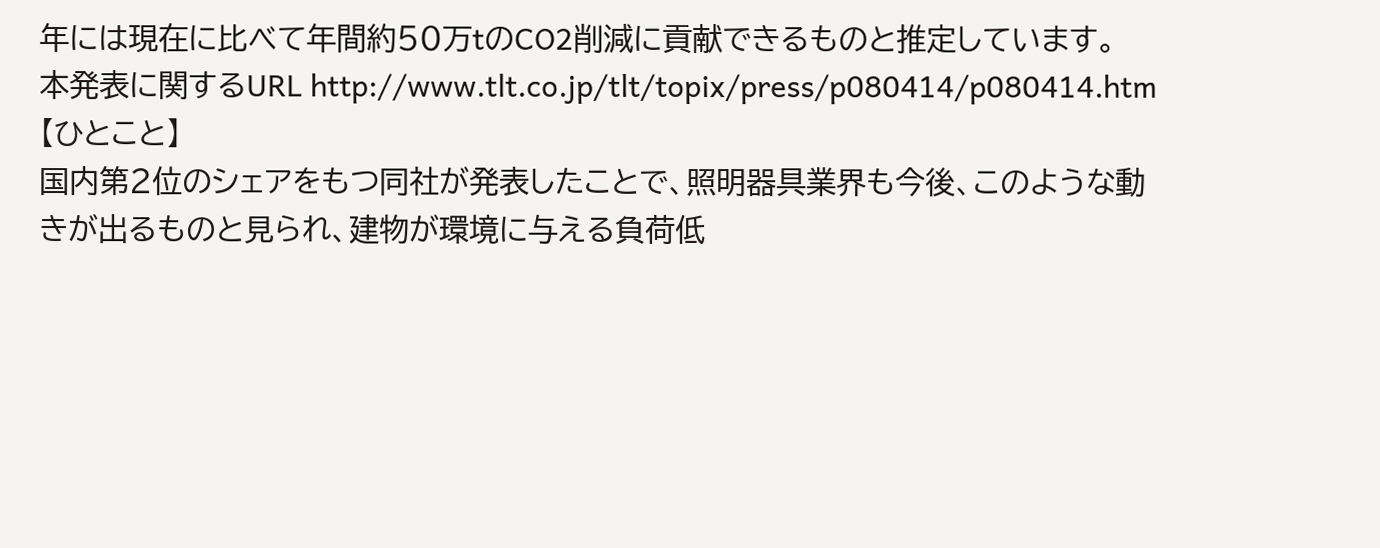年には現在に比べて年間約50万tのCO2削減に貢献できるものと推定しています。
本発表に関するURL http://www.tlt.co.jp/tlt/topix/press/p080414/p080414.htm
【ひとこと】
国内第2位のシェアをもつ同社が発表したことで、照明器具業界も今後、このような動きが出るものと見られ、建物が環境に与える負荷低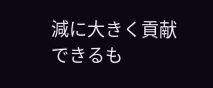減に大きく貢献できるも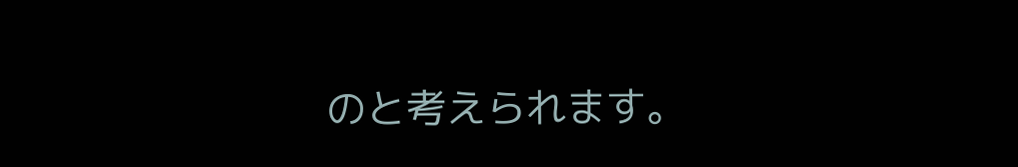のと考えられます。